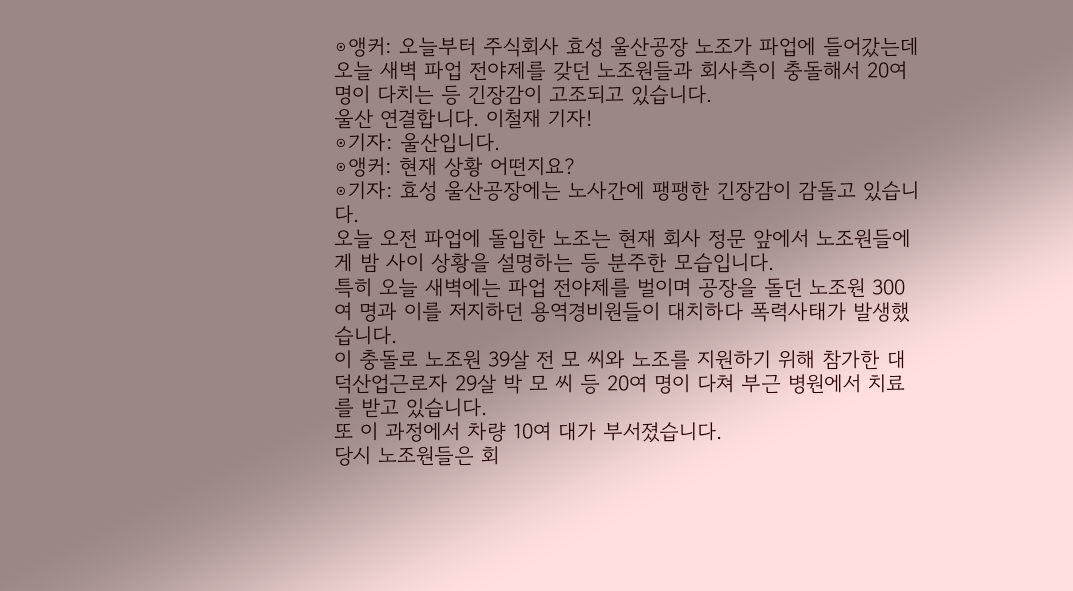⊙앵커: 오늘부터 주식회사 효성 울산공장 노조가 파업에 들어갔는데 오늘 새벽 파업 전야제를 갖던 노조원들과 회사측이 충돌해서 20여 명이 다치는 등 긴장감이 고조되고 있습니다.
울산 연결합니다. 이철재 기자!
⊙기자: 울산입니다.
⊙앵커: 현재 상황 어떤지요?
⊙기자: 효성 울산공장에는 노사간에 팽팽한 긴장감이 감돌고 있습니다.
오늘 오전 파업에 돌입한 노조는 현재 회사 정문 앞에서 노조원들에게 밤 사이 상황을 설명하는 등 분주한 모습입니다.
특히 오늘 새벽에는 파업 전야제를 벌이며 공장을 돌던 노조원 300여 명과 이를 저지하던 용역경비원들이 대치하다 폭력사태가 발생했습니다.
이 충돌로 노조원 39살 전 모 씨와 노조를 지원하기 위해 참가한 대덕산업근로자 29살 박 모 씨 등 20여 명이 다쳐 부근 병원에서 치료를 받고 있습니다.
또 이 과정에서 차량 10여 대가 부서졌습니다.
당시 노조원들은 회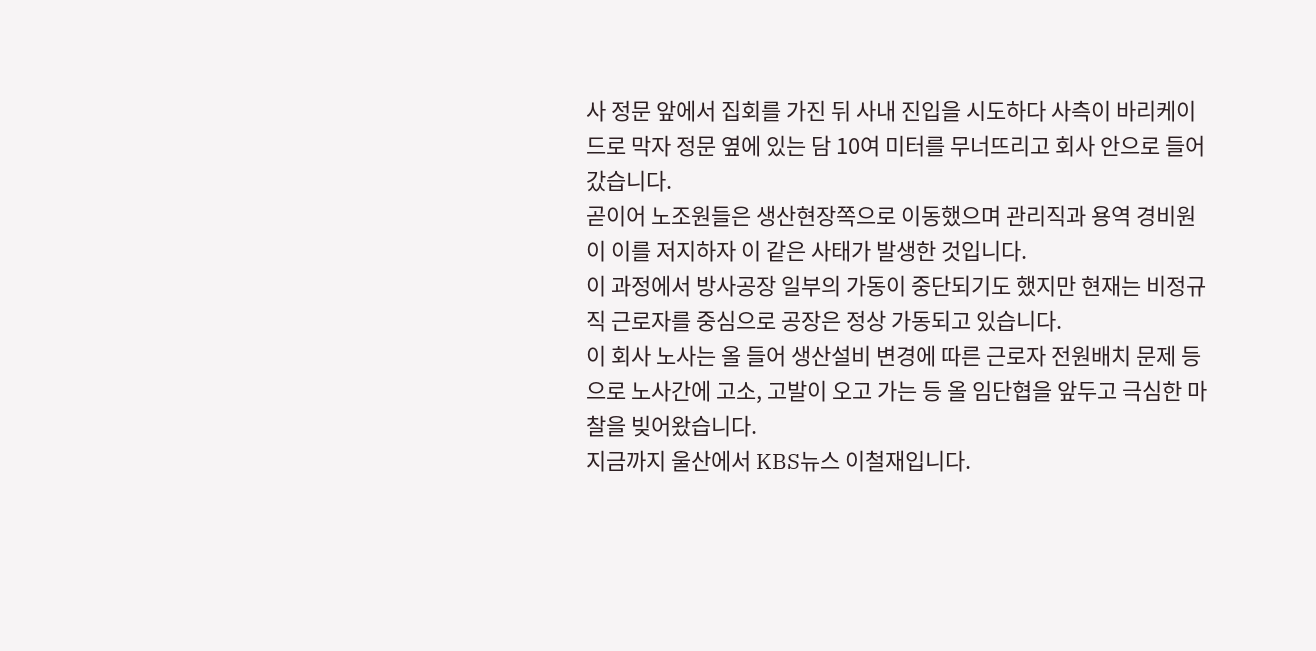사 정문 앞에서 집회를 가진 뒤 사내 진입을 시도하다 사측이 바리케이드로 막자 정문 옆에 있는 담 10여 미터를 무너뜨리고 회사 안으로 들어갔습니다.
곧이어 노조원들은 생산현장쪽으로 이동했으며 관리직과 용역 경비원이 이를 저지하자 이 같은 사태가 발생한 것입니다.
이 과정에서 방사공장 일부의 가동이 중단되기도 했지만 현재는 비정규직 근로자를 중심으로 공장은 정상 가동되고 있습니다.
이 회사 노사는 올 들어 생산설비 변경에 따른 근로자 전원배치 문제 등으로 노사간에 고소, 고발이 오고 가는 등 올 임단협을 앞두고 극심한 마찰을 빚어왔습니다.
지금까지 울산에서 KBS뉴스 이철재입니다.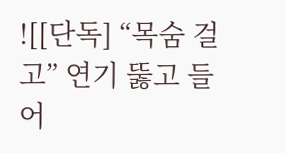![[단독] “목숨 걸고” 연기 뚫고 들어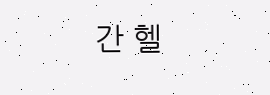간 헬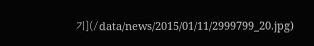기](/data/news/2015/01/11/2999799_20.jpg)